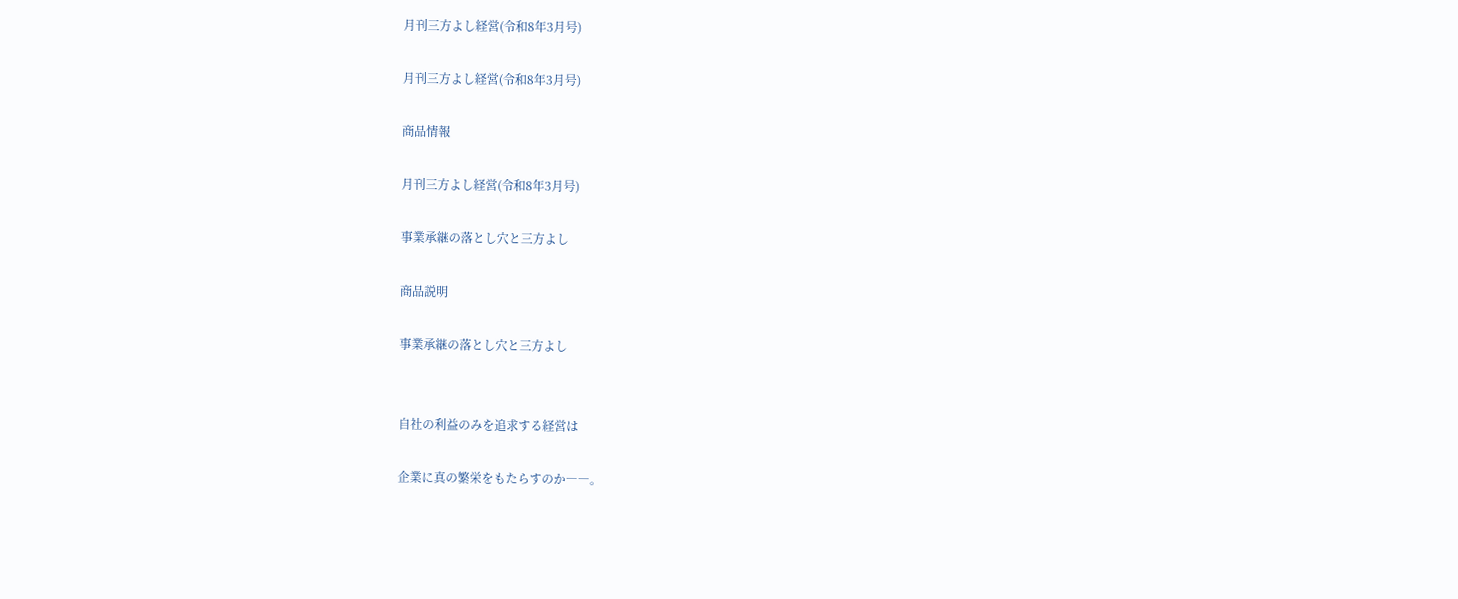月刊三方よし経営(令和8年3月号)

月刊三方よし経営(令和8年3月号)

商品情報

月刊三方よし経営(令和8年3月号)

事業承継の落とし穴と三方よし

商品説明

事業承継の落とし穴と三方よし


自社の利益のみを追求する経営は

企業に真の繁栄をもたらすのか――。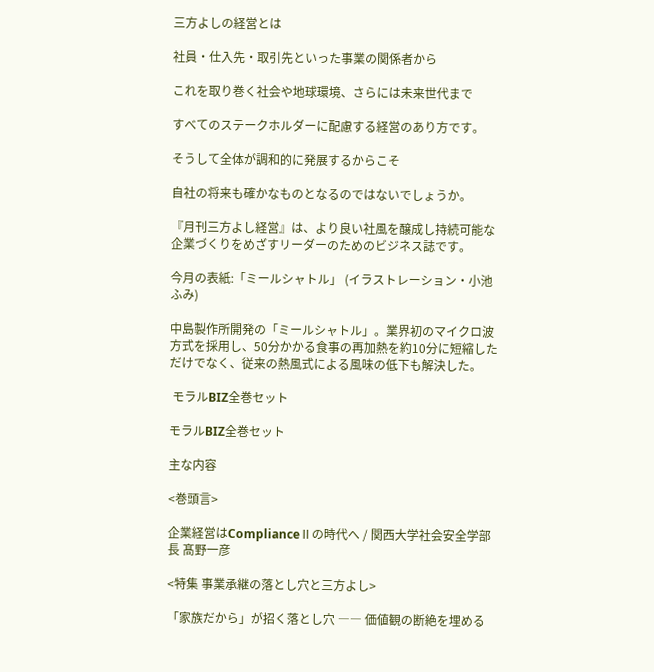三方よしの経営とは

社員・仕入先・取引先といった事業の関係者から

これを取り巻く社会や地球環境、さらには未来世代まで

すべてのステークホルダーに配慮する経営のあり方です。

そうして全体が調和的に発展するからこそ

自社の将来も確かなものとなるのではないでしょうか。

『月刊三方よし経営』は、より良い社風を醸成し持続可能な企業づくりをめざすリーダーのためのビジネス誌です。

今月の表紙:「ミールシャトル」 (イラストレーション・小池ふみ)

中島製作所開発の「ミールシャトル」。業界初のマイクロ波方式を採用し、50分かかる食事の再加熱を約10分に短縮しただけでなく、従来の熱風式による風味の低下も解決した。

 モラルBIZ全巻セット

モラルBIZ全巻セット

主な内容

<巻頭言>

企業経営はComplianceⅡの時代へ / 関西大学社会安全学部長 髙野一彦

<特集 事業承継の落とし穴と三方よし>

「家族だから」が招く落とし穴 ―― 価値観の断絶を埋める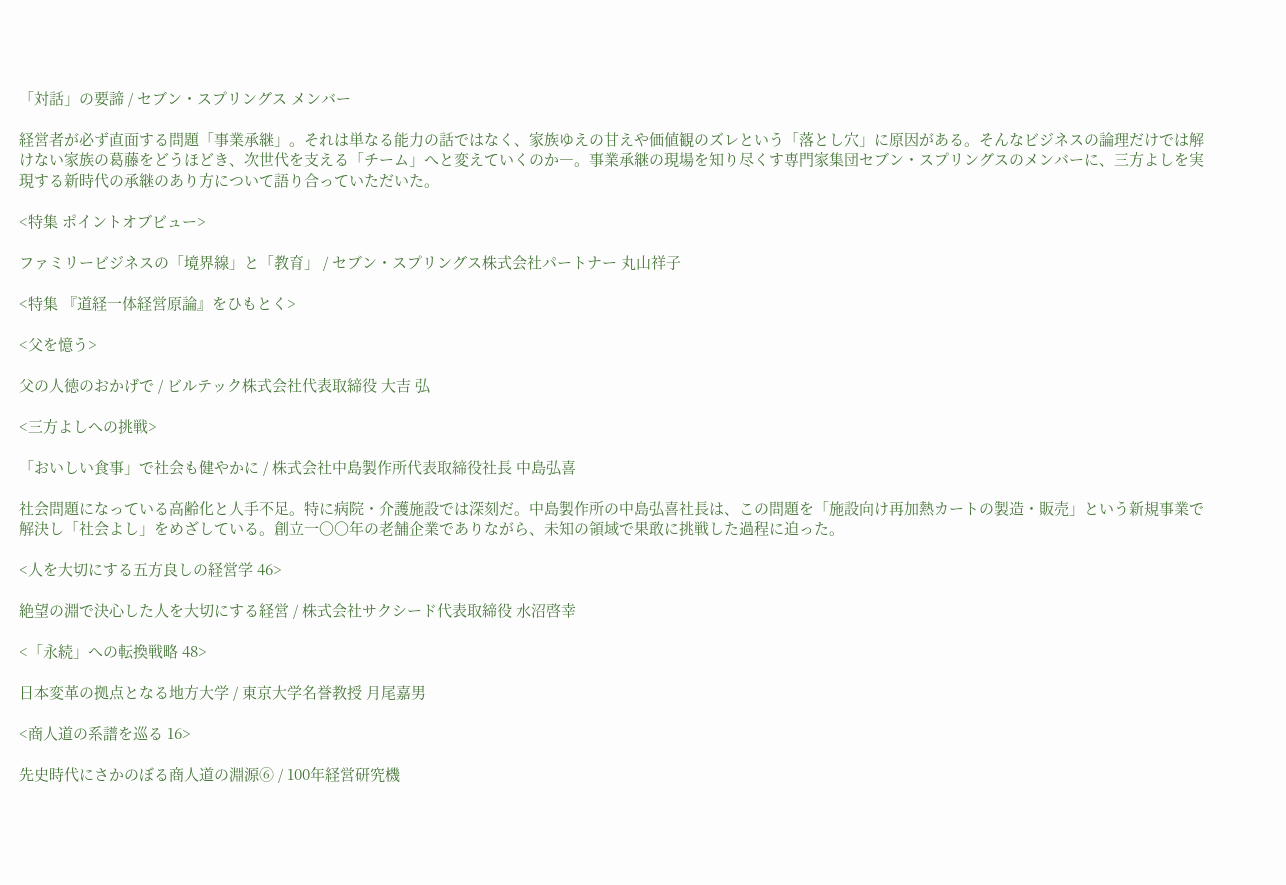「対話」の要諦 / セブン・スプリングス メンバー

経営者が必ず直面する問題「事業承継」。それは単なる能力の話ではなく、家族ゆえの甘えや価値観のズレという「落とし穴」に原因がある。そんなビジネスの論理だけでは解けない家族の葛藤をどうほどき、次世代を支える「チーム」へと変えていくのか―。事業承継の現場を知り尽くす専門家集団セブン・スプリングスのメンバーに、三方よしを実現する新時代の承継のあり方について語り合っていただいた。

<特集 ポイントオブビュー>

ファミリービジネスの「境界線」と「教育」 / セブン・スプリングス株式会社パートナー 丸山祥子

<特集 『道経一体経営原論』をひもとく>

<父を憶う>

父の人徳のおかげで / ビルテック株式会社代表取締役 大吉 弘

<三方よしへの挑戦>

「おいしい食事」で社会も健やかに / 株式会社中島製作所代表取締役社長 中島弘喜

社会問題になっている高齢化と人手不足。特に病院・介護施設では深刻だ。中島製作所の中島弘喜社長は、この問題を「施設向け再加熱カートの製造・販売」という新規事業で解決し「社会よし」をめざしている。創立一〇〇年の老舗企業でありながら、未知の領域で果敢に挑戦した過程に迫った。

<人を大切にする五方良しの経営学 46>

絶望の淵で決心した人を大切にする経営 / 株式会社サクシード代表取締役 水沼啓幸

<「永続」への転換戦略 48>

日本変革の拠点となる地方大学 / 東京大学名誉教授 月尾嘉男

<商人道の系譜を巡る 16>

先史時代にさかのぼる商人道の淵源⑥ / 100年経営研究機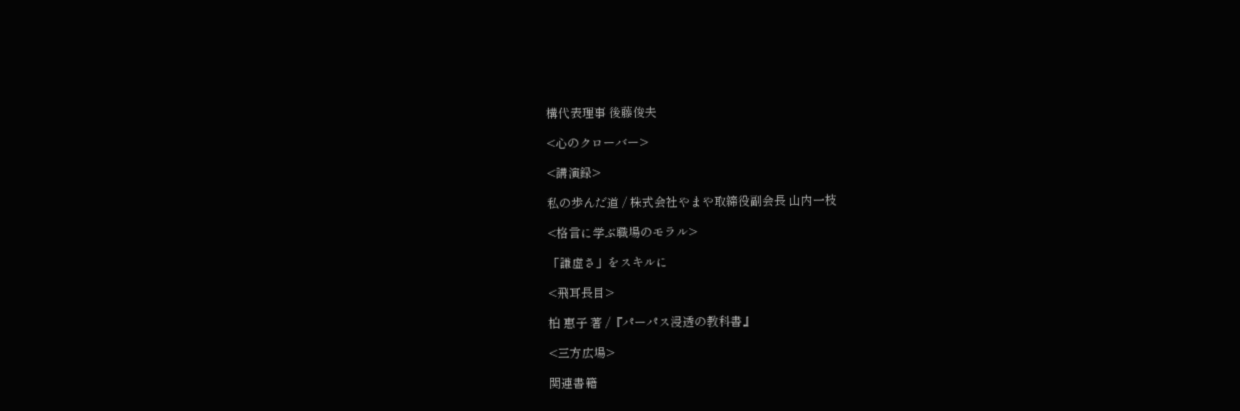構代表理事 後藤俊夫

<心のクローバー>

<講演録>

私の歩んだ道 / 株式会社やまや取締役副会長 山内一枝

<格言に学ぶ職場のモラル>

「謙虚さ」をスキルに

<飛耳長目>

柏 惠子 著 /『パーパス浸透の教科書』

<三方広場>

関連書籍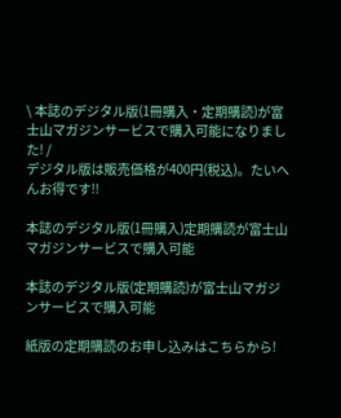\ 本誌のデジタル版(1冊購入・定期購読)が富士山マガジンサービスで購入可能になりました! /
デジタル版は販売価格が400円(税込)。たいへんお得です!!

本誌のデジタル版(1冊購入)定期購読が富士山マガジンサービスで購入可能

本誌のデジタル版(定期購読)が富士山マガジンサービスで購入可能

紙版の定期購読のお申し込みはこちらから!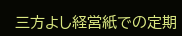三方よし経営紙での定期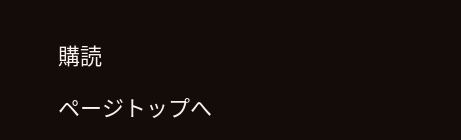購読

ページトップへ